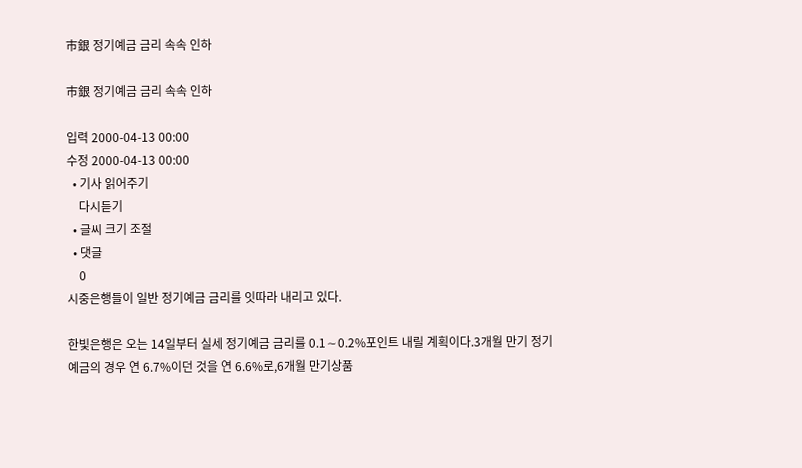市銀 정기예금 금리 속속 인하

市銀 정기예금 금리 속속 인하

입력 2000-04-13 00:00
수정 2000-04-13 00:00
  • 기사 읽어주기
    다시듣기
  • 글씨 크기 조절
  • 댓글
    0
시중은행들이 일반 정기예금 금리를 잇따라 내리고 있다.

한빛은행은 오는 14일부터 실세 정기예금 금리를 0.1∼0.2%포인트 내릴 계획이다.3개월 만기 정기예금의 경우 연 6.7%이던 것을 연 6.6%로,6개월 만기상품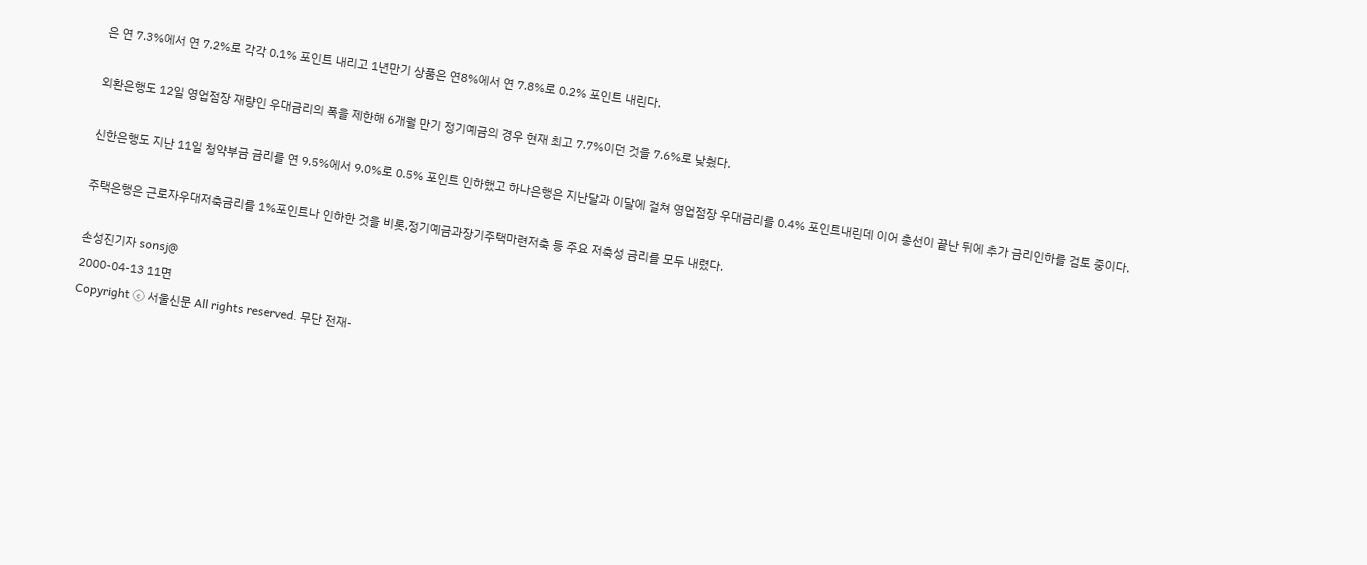은 연 7.3%에서 연 7.2%로 각각 0.1% 포인트 내리고 1년만기 상품은 연8%에서 연 7.8%로 0.2% 포인트 내린다.

외환은행도 12일 영업점장 재량인 우대금리의 폭을 제한해 6개월 만기 정기예금의 경우 현재 최고 7.7%이던 것을 7.6%로 낮췄다.

신한은행도 지난 11일 청약부금 금리를 연 9.5%에서 9.0%로 0.5% 포인트 인하했고 하나은행은 지난달과 이달에 걸쳐 영업점장 우대금리를 0.4% 포인트내린데 이어 총선이 끝난 뒤에 추가 금리인하를 검토 중이다.

주택은행은 근로자우대저축금리를 1%포인트나 인하한 것을 비롯,정기예금과장기주택마련저축 등 주요 저축성 금리를 모두 내렸다.

손성진기자 sonsj@
2000-04-13 11면
Copyright ⓒ 서울신문 All rights reserved. 무단 전재-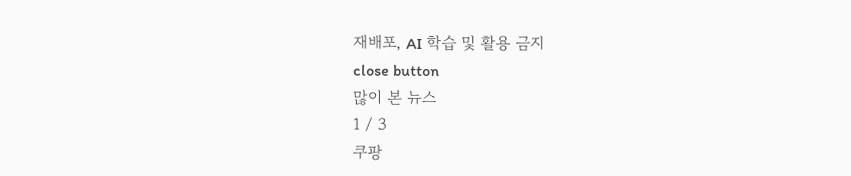재배포, AI 학습 및 활용 금지
close button
많이 본 뉴스
1 / 3
쿠팡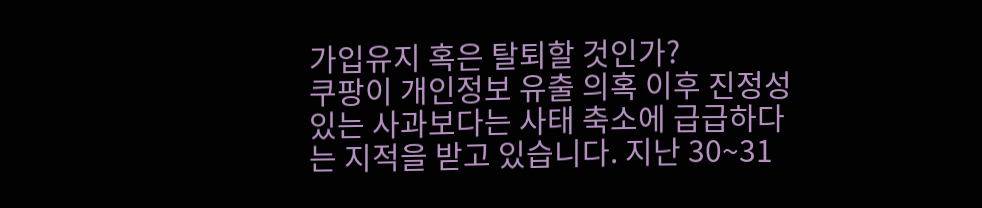가입유지 혹은 탈퇴할 것인가?
쿠팡이 개인정보 유출 의혹 이후 진정성 있는 사과보다는 사태 축소에 급급하다는 지적을 받고 있습니다. 지난 30~31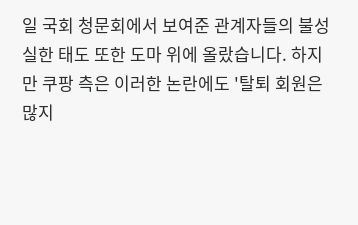일 국회 청문회에서 보여준 관계자들의 불성실한 태도 또한 도마 위에 올랐습니다. 하지만 쿠팡 측은 이러한 논란에도 '탈퇴 회원은 많지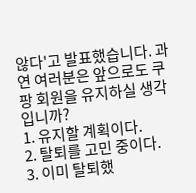않다'고 발표했습니다. 과연 여러분은 앞으로도 쿠팡 회원을 유지하실 생각입니까?
1. 유지할 계획이다.
2. 탈퇴를 고민 중이다.
3. 이미 탈퇴했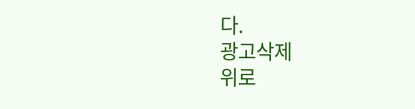다.
광고삭제
위로